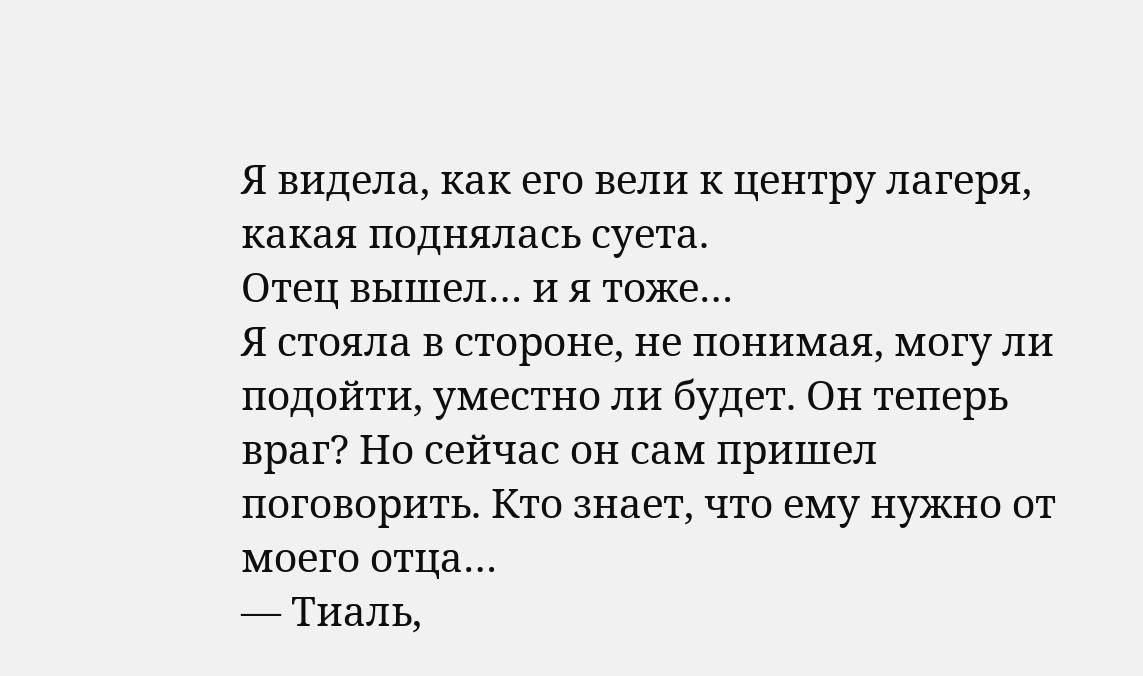Я видела, как его вели к центру лагеря, какая поднялась суета.
Отец вышел… и я тоже…
Я стояла в стороне, не понимая, могу ли подойти, уместно ли будет. Он теперь враг? Но сейчас он сам пришел поговорить. Кто знает, что ему нужно от моего отца…
— Тиаль,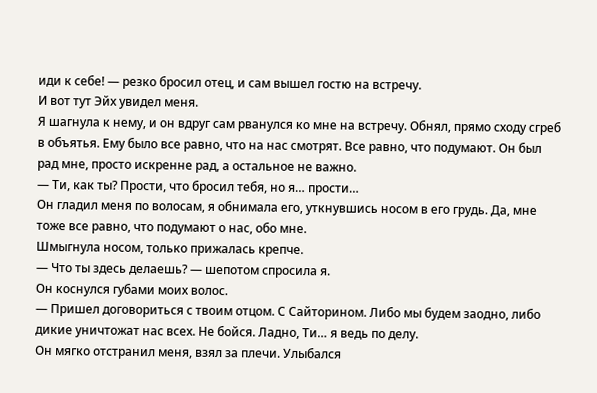иди к себе! — резко бросил отец, и сам вышел гостю на встречу.
И вот тут Эйх увидел меня.
Я шагнула к нему, и он вдруг сам рванулся ко мне на встречу. Обнял, прямо сходу сгреб в объятья. Ему было все равно, что на нас смотрят. Все равно, что подумают. Он был рад мне, просто искренне рад, а остальное не важно.
— Ти, как ты? Прости, что бросил тебя, но я… прости…
Он гладил меня по волосам, я обнимала его, уткнувшись носом в его грудь. Да, мне тоже все равно, что подумают о нас, обо мне.
Шмыгнула носом, только прижалась крепче.
— Что ты здесь делаешь? — шепотом спросила я.
Он коснулся губами моих волос.
— Пришел договориться с твоим отцом. С Сайторином. Либо мы будем заодно, либо дикие уничтожат нас всех. Не бойся. Ладно, Ти… я ведь по делу.
Он мягко отстранил меня, взял за плечи. Улыбался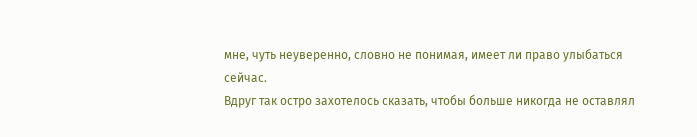мне, чуть неуверенно, словно не понимая, имеет ли право улыбаться сейчас.
Вдруг так остро захотелось сказать, чтобы больше никогда не оставлял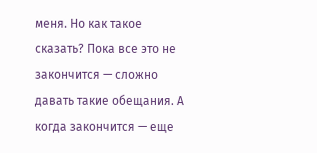меня. Но как такое сказать? Пока все это не закончится — сложно давать такие обещания. А когда закончится — еще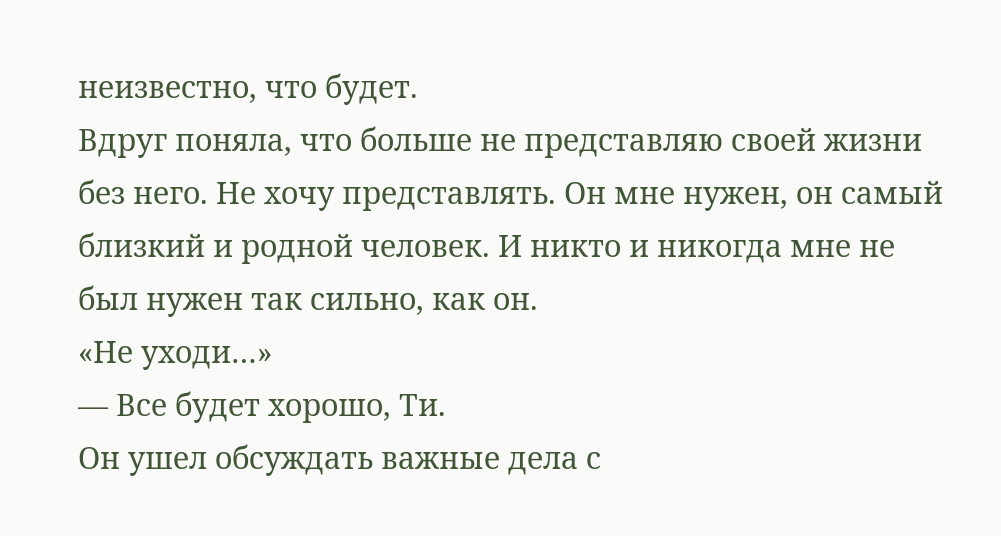неизвестно, что будет.
Вдруг поняла, что больше не представляю своей жизни без него. Не хочу представлять. Он мне нужен, он самый близкий и родной человек. И никто и никогда мне не был нужен так сильно, как он.
«Не уходи…»
— Все будет хорошо, Ти.
Он ушел обсуждать важные дела с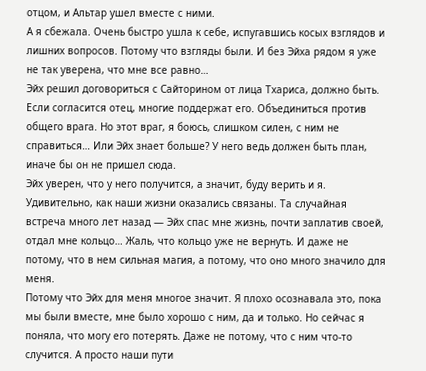отцом, и Альтар ушел вместе с ними.
А я сбежала. Очень быстро ушла к себе, испугавшись косых взглядов и лишних вопросов. Потому что взгляды были. И без Эйха рядом я уже не так уверена, что мне все равно…
Эйх решил договориться с Сайторином от лица Тхариса, должно быть. Если согласится отец, многие поддержат его. Объединиться против общего врага. Но этот враг, я боюсь, слишком силен, с ним не справиться… Или Эйх знает больше? У него ведь должен быть план, иначе бы он не пришел сюда.
Эйх уверен, что у него получится, а значит, буду верить и я.
Удивительно, как наши жизни оказались связаны. Та случайная встреча много лет назад — Эйх спас мне жизнь, почти заплатив своей, отдал мне кольцо… Жаль, что кольцо уже не вернуть. И даже не потому, что в нем сильная магия, а потому, что оно много значило для меня.
Потому что Эйх для меня многое значит. Я плохо осознавала это, пока мы были вместе, мне было хорошо с ним, да и только. Но сейчас я поняла, что могу его потерять. Даже не потому, что с ним что-то случится. А просто наши пути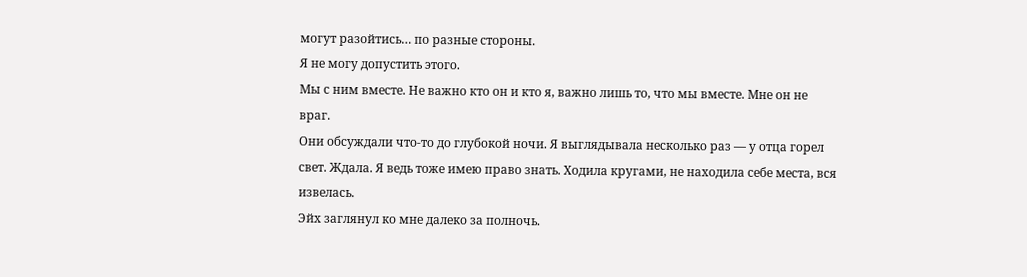могут разойтись… по разные стороны.
Я не могу допустить этого.
Мы с ним вместе. Не важно кто он и кто я, важно лишь то, что мы вместе. Мне он не враг.
Они обсуждали что-то до глубокой ночи. Я выглядывала несколько раз — у отца горел свет. Ждала. Я ведь тоже имею право знать. Ходила кругами, не находила себе места, вся извелась.
Эйх заглянул ко мне далеко за полночь.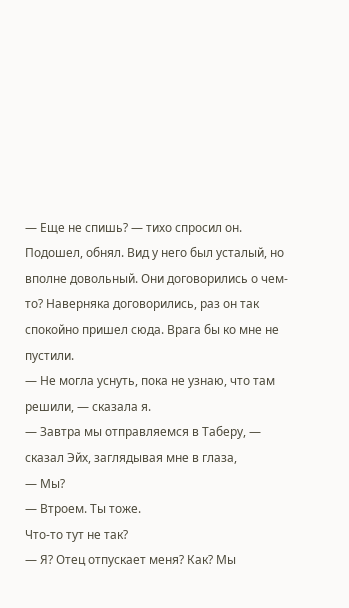— Еще не спишь? — тихо спросил он.
Подошел, обнял. Вид у него был усталый, но вполне довольный. Они договорились о чем-то? Наверняка договорились, раз он так спокойно пришел сюда. Врага бы ко мне не пустили.
— Не могла уснуть, пока не узнаю, что там решили, — сказала я.
— Завтра мы отправляемся в Таберу, — сказал Эйх, заглядывая мне в глаза,
— Мы?
— Втроем. Ты тоже.
Что-то тут не так?
— Я? Отец отпускает меня? Как? Мы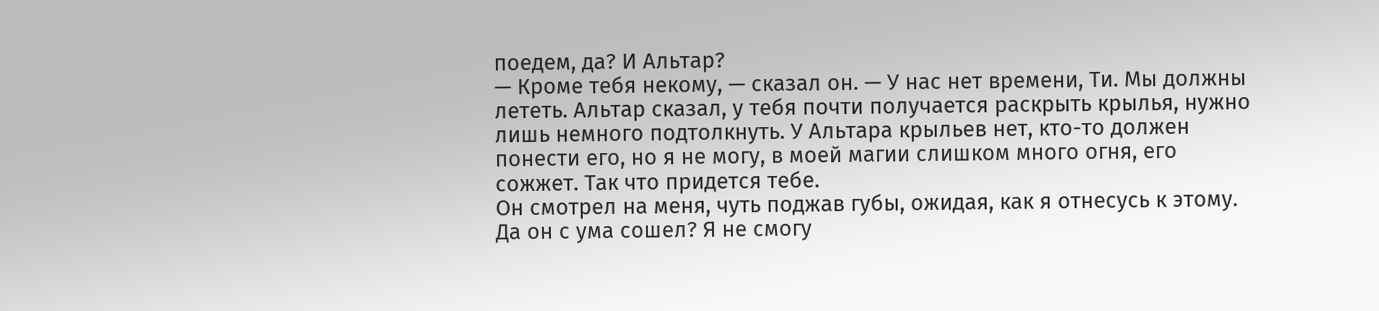поедем, да? И Альтар?
— Кроме тебя некому, — сказал он. — У нас нет времени, Ти. Мы должны лететь. Альтар сказал, у тебя почти получается раскрыть крылья, нужно лишь немного подтолкнуть. У Альтара крыльев нет, кто-то должен понести его, но я не могу, в моей магии слишком много огня, его сожжет. Так что придется тебе.
Он смотрел на меня, чуть поджав губы, ожидая, как я отнесусь к этому.
Да он с ума сошел? Я не смогу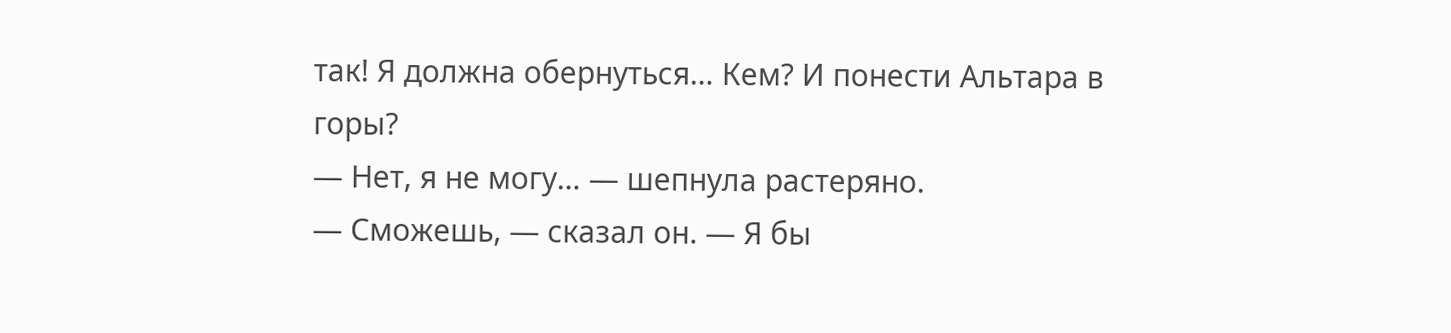так! Я должна обернуться… Кем? И понести Альтара в горы?
— Нет, я не могу… — шепнула растеряно.
— Сможешь, — сказал он. — Я бы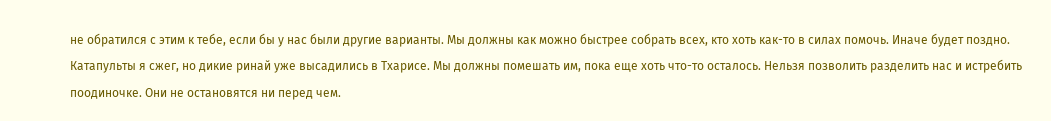не обратился с этим к тебе, если бы у нас были другие варианты. Мы должны как можно быстрее собрать всех, кто хоть как-то в силах помочь. Иначе будет поздно. Катапульты я сжег, но дикие ринай уже высадились в Тхарисе. Мы должны помешать им, пока еще хоть что-то осталось. Нельзя позволить разделить нас и истребить поодиночке. Они не остановятся ни перед чем.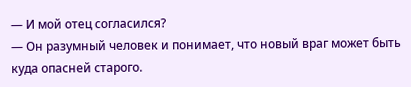— И мой отец согласился?
— Он разумный человек и понимает, что новый враг может быть куда опасней старого.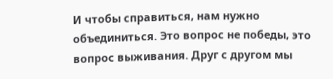И чтобы справиться, нам нужно объединиться. Это вопрос не победы, это вопрос выживания. Друг с другом мы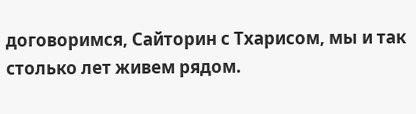договоримся, Сайторин с Тхарисом, мы и так столько лет живем рядом.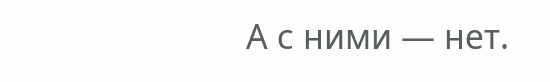А с ними — нет.